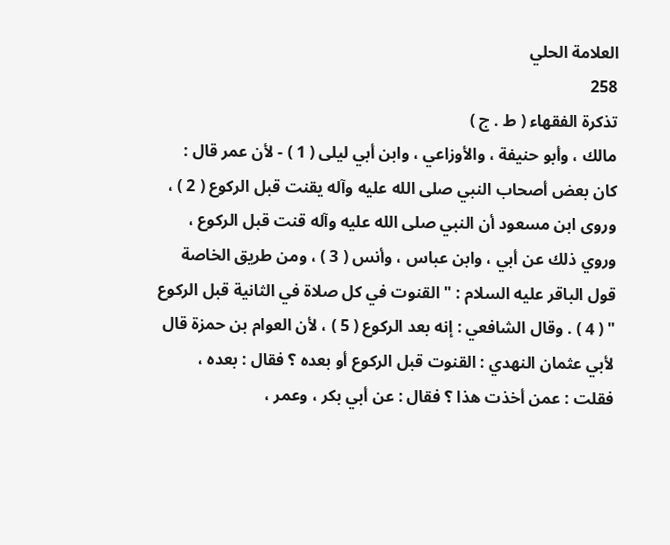العلامة الحلي
258
تذكرة الفقهاء ( ط . ج )
مالك ، وأبو حنيفة ، والأوزاعي ، وابن أبي ليلى ( 1 ) - لأن عمر قال : كان بعض أصحاب النبي صلى الله عليه وآله يقنت قبل الركوع ( 2 ) ، وروى ابن مسعود أن النبي صلى الله عليه وآله قنت قبل الركوع ، وروي ذلك عن أبي ، وابن عباس ، وأنس ( 3 ) ، ومن طريق الخاصة قول الباقر عليه السلام : " القنوت في كل صلاة في الثانية قبل الركوع " ( 4 ) . وقال الشافعي : إنه بعد الركوع ( 5 ) ، لأن العوام بن حمزة قال لأبي عثمان النهدي : القنوت قبل الركوع أو بعده ؟ فقال : بعده ، فقلت : عمن أخذت هذا ؟ فقال : عن أبي بكر ، وعمر ،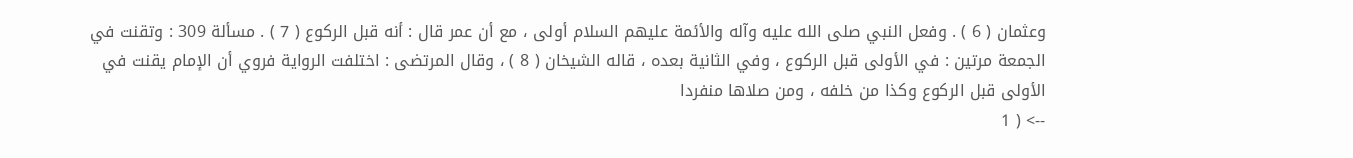وعثمان ( 6 ) . وفعل النبي صلى الله عليه وآله والأئمة عليهم السلام أولى ، مع أن عمر قال : أنه قبل الركوع ( 7 ) . مسألة 309 : وتقنت في الجمعة مرتين : في الأولى قبل الركوع ، وفي الثانية بعده ، قاله الشيخان ( 8 ) ، وقال المرتضى : اختلفت الرواية فروي أن الإمام يقنت في الأولى قبل الركوع وكذا من خلفه ، ومن صلاها منفردا
--> ( 1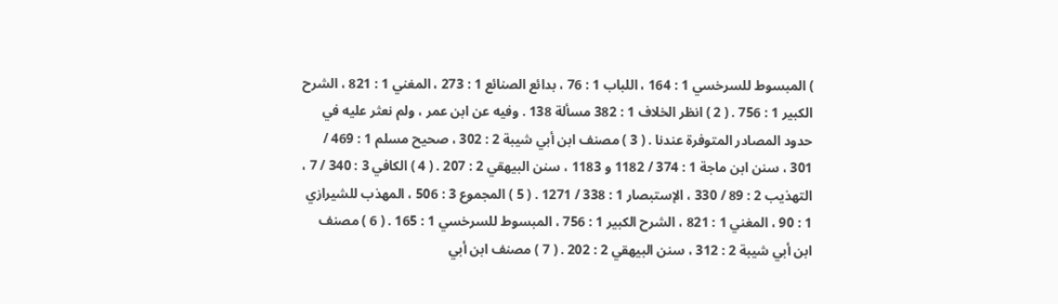) المبسوط للسرخسي 1 : 164 ، اللباب 1 : 76 ، بدائع الصنائع 1 : 273 ، المغني 1 : 821 ، الشرح الكبير 1 : 756 . ( 2 ) انظر الخلاف 1 : 382 مسألة 138 . وفيه عن ابن عمر ، ولم نعثر عليه في حدود المصادر المتوفرة عندنا . ( 3 ) مصنف ابن أبي شيبة 2 : 302 ، صحيح مسلم 1 : 469 / 301 ، سنن ابن ماجة 1 : 374 / 1182 و 1183 ، سنن البيهقي 2 : 207 . ( 4 ) الكافي 3 : 340 / 7 ، التهذيب 2 : 89 / 330 ، الإستبصار 1 : 338 / 1271 . ( 5 ) المجموع 3 : 506 ، المهذب للشيرازي 1 : 90 ، المغني 1 : 821 ، الشرح الكبير 1 : 756 ، المبسوط للسرخسي 1 : 165 . ( 6 ) مصنف ابن أبي شيبة 2 : 312 ، سنن البيهقي 2 : 202 . ( 7 ) مصنف ابن أبي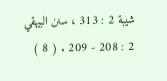شيبة 2 : 313 ، سنن البيهقي 2 : 208 - 209 . ( 8 )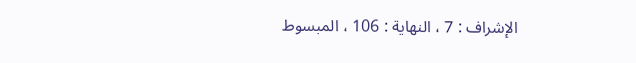الإشراف : 7 ، النهاية : 106 ، المبسوط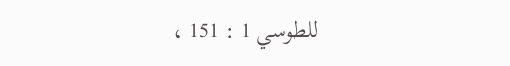للطوسي 1 : 151 ،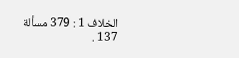الخلاف 1 : 379 مسألة 137 .